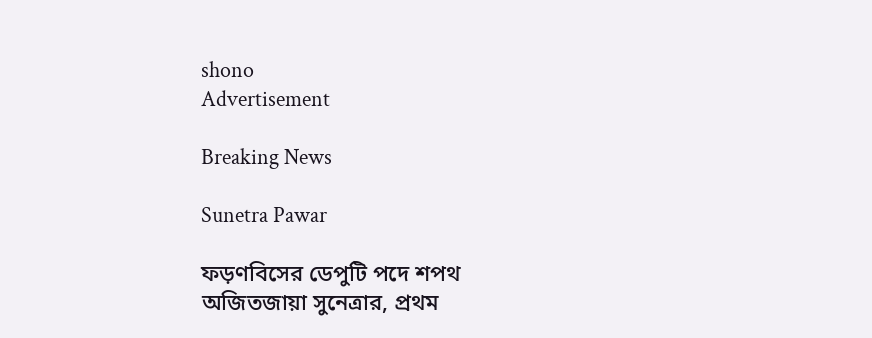shono
Advertisement

Breaking News

Sunetra Pawar

ফড়ণবিসের ডেপুটি পদে শপথ অজিতজায়া সুনেত্রার, প্রথম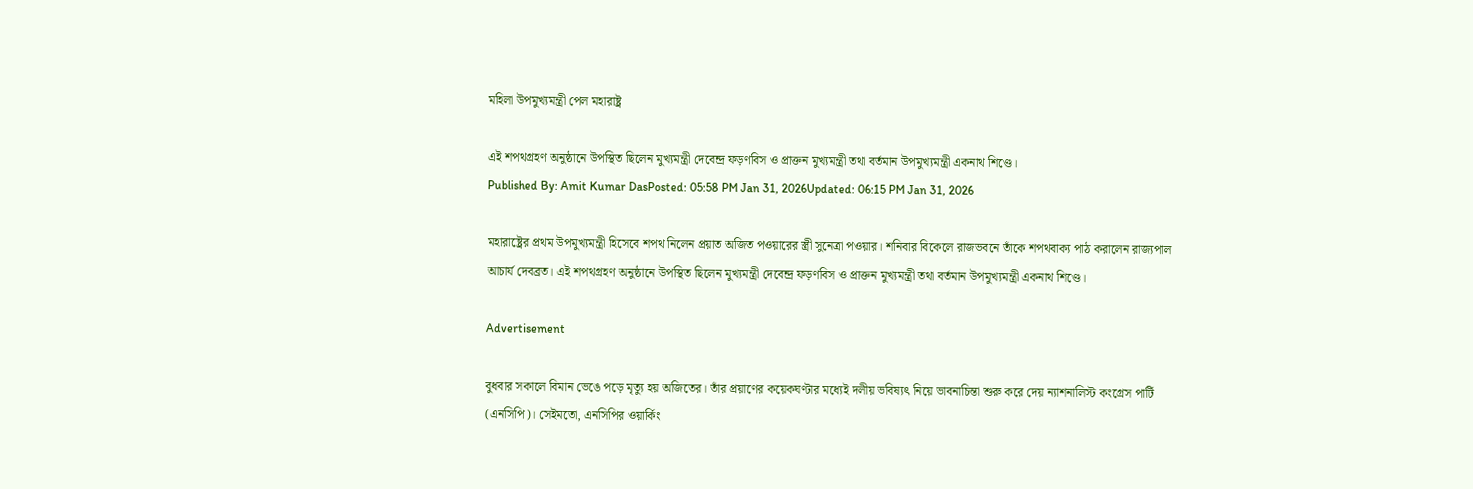মহিলা উপমুখ্যমন্ত্রী পেল মহারাষ্ট্র

এই শপথগ্রহণ অনুষ্ঠানে উপস্থিত ছিলেন মুখ্যমন্ত্রী দেবেন্দ্র ফড়ণবিস ও প্রাক্তন মুখ্যমন্ত্রী তথা বর্তমান উপমুখ্যমন্ত্রী একনাথ শিণ্ডে।
Published By: Amit Kumar DasPosted: 05:58 PM Jan 31, 2026Updated: 06:15 PM Jan 31, 2026

মহারাষ্ট্রের প্রথম উপমুখ্যমন্ত্রী হিসেবে শপথ নিলেন প্রয়াত অজিত পওয়ারের স্ত্রী সুনেত্রা পওয়ার। শনিবার বিকেলে রাজভবনে তাঁকে শপথবাক্য পাঠ করালেন রাজ্যপাল আচার্য দেবব্রত। এই শপথগ্রহণ অনুষ্ঠানে উপস্থিত ছিলেন মুখ্যমন্ত্রী দেবেন্দ্র ফড়ণবিস ও প্রাক্তন মুখ্যমন্ত্রী তথা বর্তমান উপমুখ্যমন্ত্রী একনাথ শিণ্ডে।

Advertisement

বুধবার সকালে বিমান ভেঙে পড়ে মৃত্যু হয় অজিতের। তাঁর প্রয়াণের কয়েকঘণ্টার মধ্যেই দলীয় ভবিষ্যৎ নিয়ে ভাবনাচিন্তা শুরু করে দেয় ন্যাশনালিস্ট কংগ্রেস পার্টি (এনসিপি)। সেইমতো, এনসিপির ওয়ার্কিং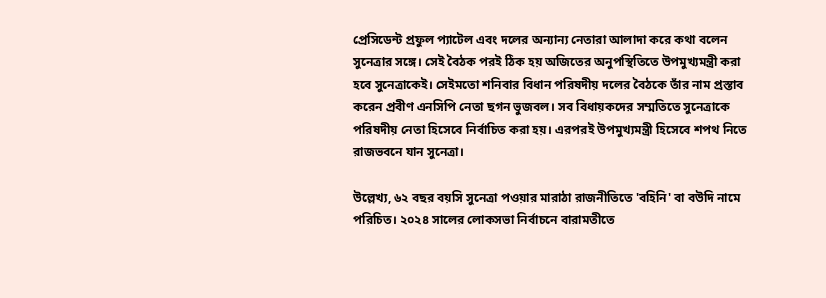প্রেসিডেন্ট প্রফুল প্যাটেল এবং দলের অন্যান্য নেতারা আলাদা করে কথা বলেন সুনেত্রার সঙ্গে। সেই বৈঠক পরই ঠিক হয় অজিতের অনুপস্থিতিতে উপমুখ্যমন্ত্রী করা হবে সুনেত্রাকেই। সেইমতো শনিবার বিধান পরিষদীয় দলের বৈঠকে তাঁর নাম প্রস্তাব করেন প্রবীণ এনসিপি নেতা ছগন ভুজবল। সব বিধায়কদের সম্মতিতে সুনেত্রাকে পরিষদীয় নেতা হিসেবে নির্বাচিত করা হয়। এরপরই উপমুখ্যমন্ত্রী হিসেবে শপথ নিতে রাজভবনে যান সুনেত্রা।

উল্লেখ্য, ৬২ বছর বয়সি সুনেত্রা পওয়ার মারাঠা রাজনীতিতে 'বহিনি' বা বউদি নামে পরিচিত। ২০২৪ সালের লোকসভা নির্বাচনে বারামতীতে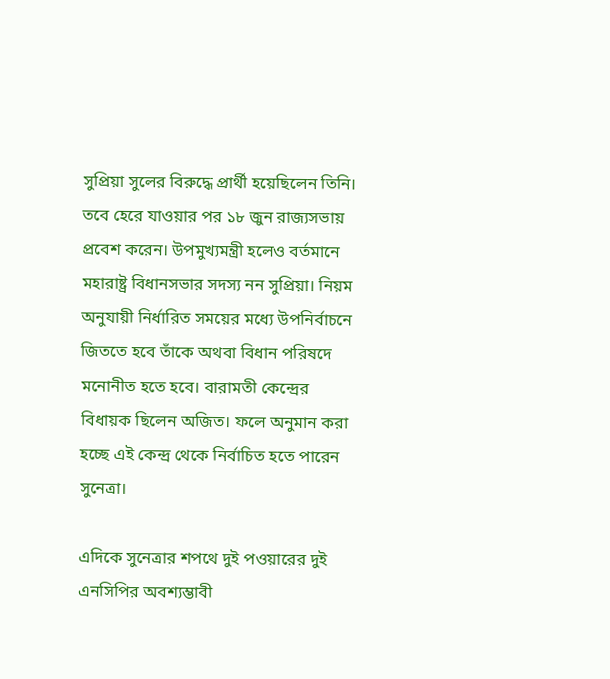সুপ্রিয়া সুলের বিরুদ্ধে প্রার্থী হয়েছিলেন তিনি। তবে হেরে যাওয়ার পর ১৮ জুন রাজ্যসভায় প্রবেশ করেন। উপমুখ্যমন্ত্রী হলেও বর্তমানে মহারাষ্ট্র বিধানসভার সদস্য নন সুপ্রিয়া। নিয়ম অনুযায়ী নির্ধারিত সময়ের মধ্যে উপনির্বাচনে জিততে হবে তাঁকে অথবা বিধান পরিষদে মনোনীত হতে হবে। বারামতী কেন্দ্রের বিধায়ক ছিলেন অজিত। ফলে অনুমান করা হচ্ছে এই কেন্দ্র থেকে নির্বাচিত হতে পারেন সুনেত্রা।

এদিকে সুনেত্রার শপথে দুই পওয়ারের দুই এনসিপির অবশ্যম্ভাবী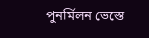পুনর্মিলন ভেস্তে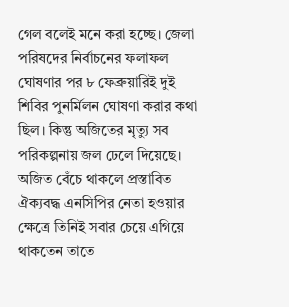গেল বলেই মনে করা হচ্ছে। জেলা পরিষদের নির্বাচনের ফলাফল ঘোষণার পর ৮ ফেব্রুয়ারিই দুই শিবির পুনর্মিলন ঘোষণা করার কথা ছিল। কিন্তু অজিতের মৃত্যু সব পরিকল্পনায় জল ঢেলে দিয়েছে। অজিত বেঁচে থাকলে প্রস্তাবিত ঐক্যবদ্ধ এনসিপির নেতা হওয়ার ক্ষেত্রে তিনিই সবার চেয়ে এগিয়ে থাকতেন তাতে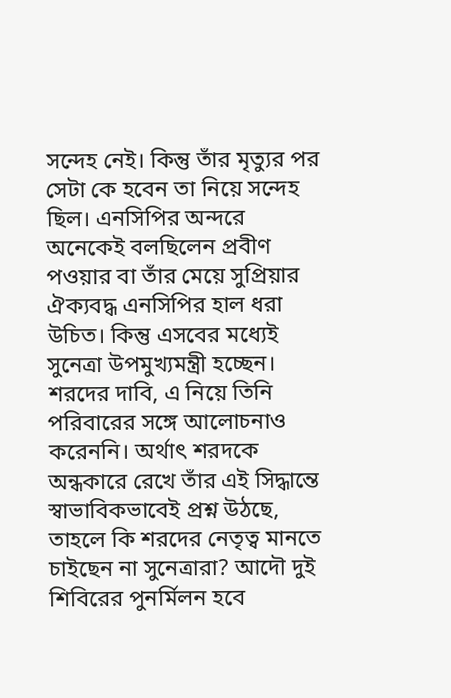সন্দেহ নেই। কিন্তু তাঁর মৃত্যুর পর সেটা কে হবেন তা নিয়ে সন্দেহ ছিল। এনসিপির অন্দরে অনেকেই বলছিলেন প্রবীণ পওয়ার বা তাঁর মেয়ে সুপ্রিয়ার ঐক্যবদ্ধ এনসিপির হাল ধরা উচিত। কিন্তু এসবের মধ্যেই সুনেত্রা উপমুখ্যমন্ত্রী হচ্ছেন। শরদের দাবি, এ নিয়ে তিনি পরিবারের সঙ্গে আলোচনাও করেননি। অর্থাৎ শরদকে অন্ধকারে রেখে তাঁর এই সিদ্ধান্তে স্বাভাবিকভাবেই প্রশ্ন উঠছে, তাহলে কি শরদের নেতৃত্ব মানতে চাইছেন না সুনেত্রারা? আদৌ দুই শিবিরের পুনর্মিলন হবে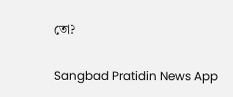তো?

Sangbad Pratidin News App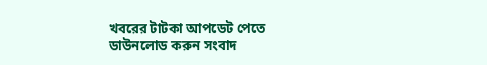খবরের টাটকা আপডেট পেতে ডাউনলোড করুন সংবাদ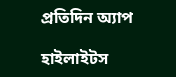প্রতিদিন অ্যাপ

হাইলাইটস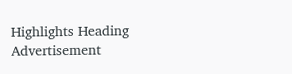Highlights Heading
Advertisement